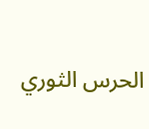الحرس الثوري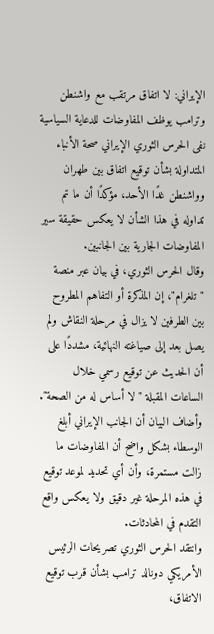الإيراني: لا اتفاق مرتقب مع واشنطن وترامب يوظف المفاوضات للدعاية السياسية
نفى الحرس الثوري الإيراني صحة الأنباء المتداولة بشأن توقيع اتفاق بين طهران وواشنطن غدًا الأحد، مؤكدًا أن ما تم تداوله في هذا الشأن لا يعكس حقيقة سير المفاوضات الجارية بين الجانبين.
وقال الحرس الثوري، في بيان عبر منصة "تلغرام"، إن المذكرة أو التفاهم المطروح بين الطرفين لا يزال في مرحلة النقاش ولم يصل بعد إلى صياغته النهائية، مشددًا على أن الحديث عن توقيع رسمي خلال الساعات المقبلة "لا أساس له من الصحة".
وأضاف البيان أن الجانب الإيراني أبلغ الوسطاء بشكل واضح أن المفاوضات ما زالت مستمرة، وأن أي تحديد لموعد توقيع في هذه المرحلة غير دقيق ولا يعكس واقع التقدم في المحادثات.
وانتقد الحرس الثوري تصريحات الرئيس الأمريكي دونالد ترامب بشأن قرب توقيع الاتفاق،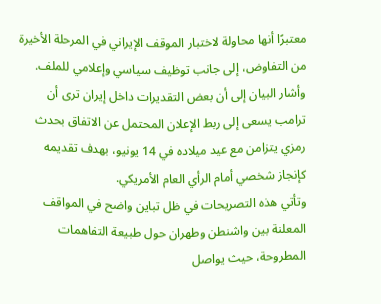معتبرًا أنها محاولة لاختبار الموقف الإيراني في المرحلة الأخيرة من التفاوض، إلى جانب توظيف سياسي وإعلامي للملف.
وأشار البيان إلى أن بعض التقديرات داخل إيران ترى أن ترامب يسعى إلى ربط الإعلان المحتمل عن الاتفاق بحدث رمزي يتزامن مع عيد ميلاده في 14 يونيو، بهدف تقديمه كإنجاز شخصي أمام الرأي العام الأمريكي.
وتأتي هذه التصريحات في ظل تباين واضح في المواقف المعلنة بين واشنطن وطهران حول طبيعة التفاهمات المطروحة، حيث يواصل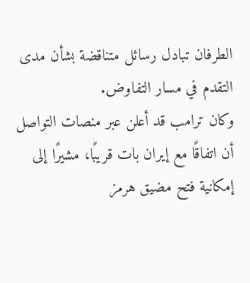الطرفان تبادل رسائل متناقضة بشأن مدى التقدم في مسار التفاوض.
وكان ترامب قد أعلن عبر منصات التواصل أن اتفاقًا مع إيران بات قريبًا، مشيرًا إلى إمكانية فتح مضيق هرمز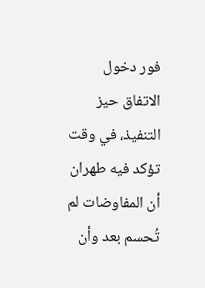فور دخول الاتفاق حيز التنفيذ، في وقت تؤكد فيه طهران أن المفاوضات لم تُحسم بعد وأن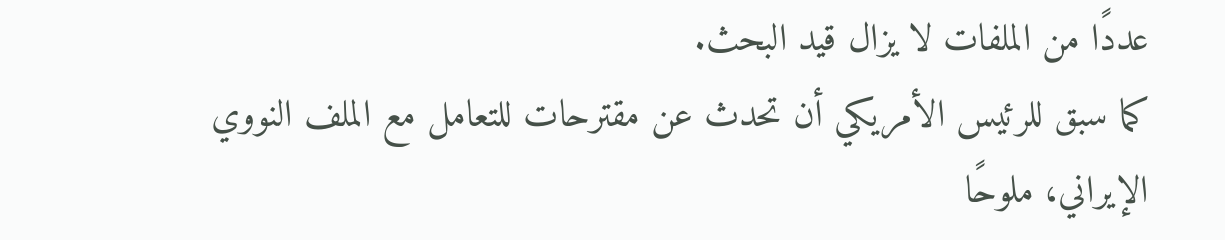عددًا من الملفات لا يزال قيد البحث.
كما سبق للرئيس الأمريكي أن تحدث عن مقترحات للتعامل مع الملف النووي الإيراني، ملوحًا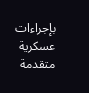بإجراءات عسكرية متقدمة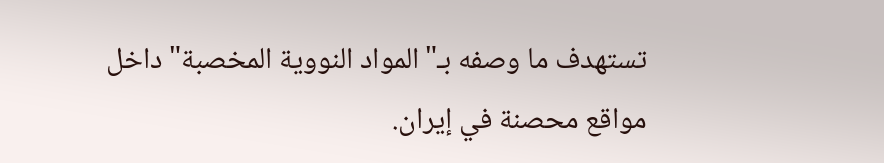تستهدف ما وصفه بـ"المواد النووية المخصبة" داخل مواقع محصنة في إيران.